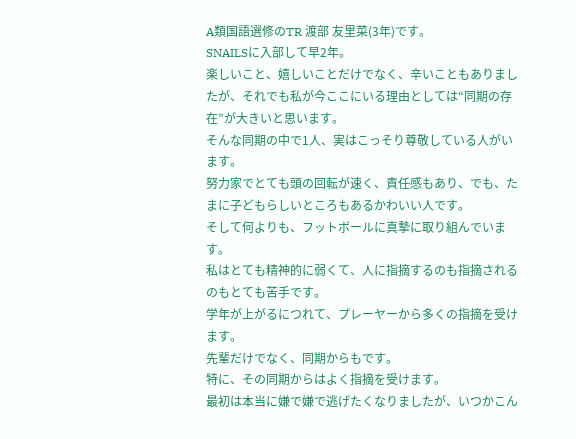A類国語選修のTR 渡部 友里菜(3年)です。
SNAILSに入部して早2年。
楽しいこと、嬉しいことだけでなく、辛いこともありましたが、それでも私が今ここにいる理由としては“同期の存在”が大きいと思います。
そんな同期の中で1人、実はこっそり尊敬している人がいます。
努力家でとても頭の回転が速く、責任感もあり、でも、たまに子どもらしいところもあるかわいい人です。
そして何よりも、フットボールに真摯に取り組んでいます。
私はとても精神的に弱くて、人に指摘するのも指摘されるのもとても苦手です。
学年が上がるにつれて、プレーヤーから多くの指摘を受けます。
先輩だけでなく、同期からもです。
特に、その同期からはよく指摘を受けます。
最初は本当に嫌で嫌で逃げたくなりましたが、いつかこん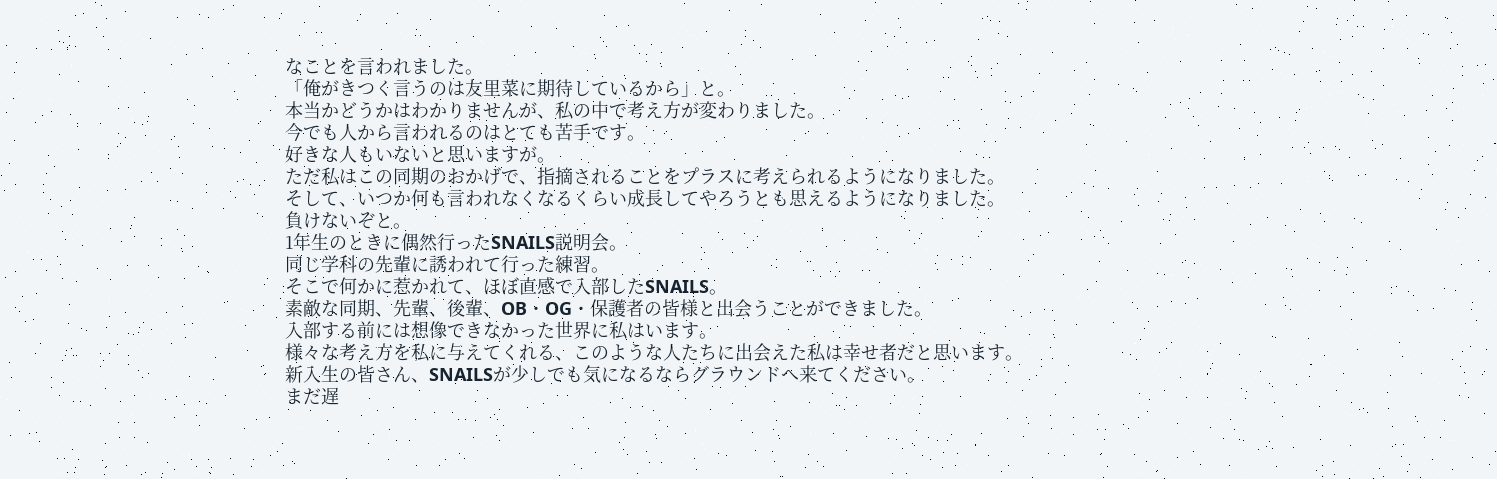なことを言われました。
「俺がきつく言うのは友里菜に期待しているから」と。
本当かどうかはわかりませんが、私の中で考え方が変わりました。
今でも人から言われるのはとても苦手です。
好きな人もいないと思いますが。
ただ私はこの同期のおかげで、指摘されることをプラスに考えられるようになりました。
そして、いつか何も言われなくなるくらい成長してやろうとも思えるようになりました。
負けないぞと。
1年生のときに偶然行ったSNAILS説明会。
同じ学科の先輩に誘われて行った練習。
そこで何かに惹かれて、ほぼ直感で入部したSNAILS。
素敵な同期、先輩、後輩、OB・OG・保護者の皆様と出会うことができました。
入部する前には想像できなかった世界に私はいます。
様々な考え方を私に与えてくれる、このような人たちに出会えた私は幸せ者だと思います。
新入生の皆さん、SNAILSが少しでも気になるならグラウンドへ来てください。
まだ遅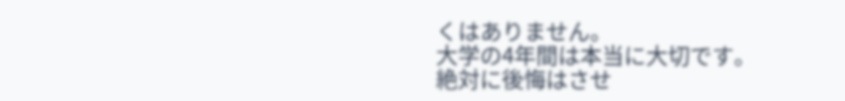くはありません。
大学の4年間は本当に大切です。
絶対に後悔はさせ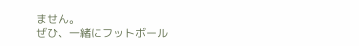ません。
ぜひ、一緒にフットボール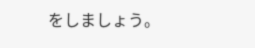をしましょう。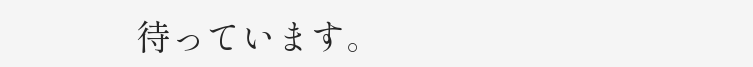待っています。